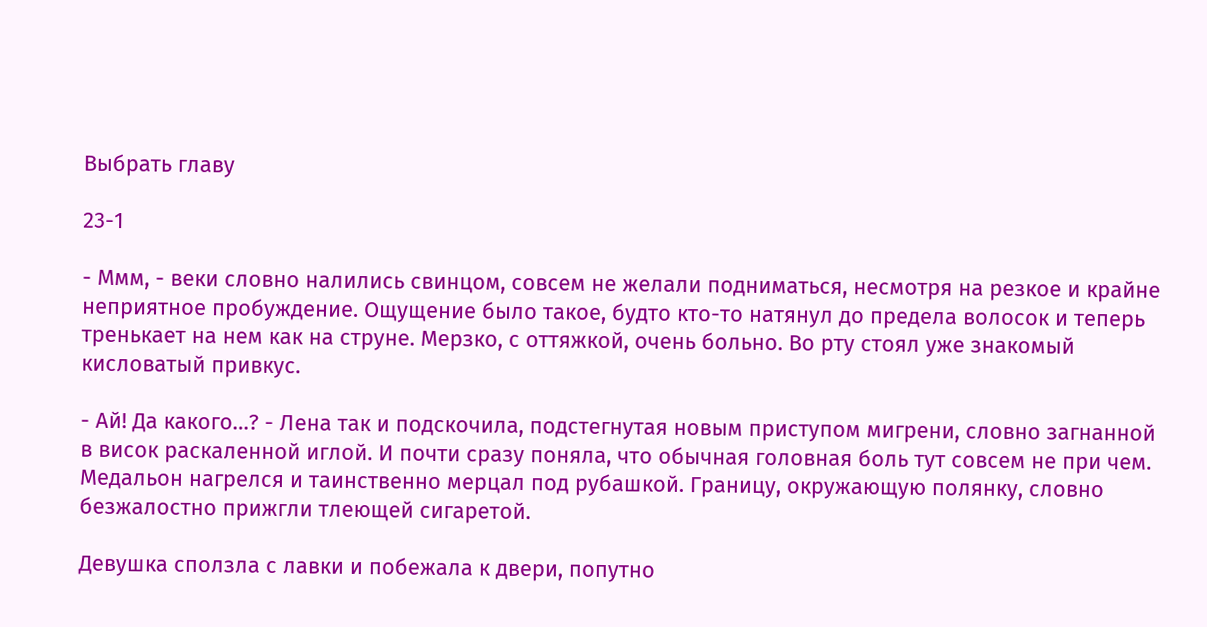Выбрать главу

23-1

- Ммм, - веки словно налились свинцом, совсем не желали подниматься, несмотря на резкое и крайне неприятное пробуждение. Ощущение было такое, будто кто-то натянул до предела волосок и теперь тренькает на нем как на струне. Мерзко, с оттяжкой, очень больно. Во рту стоял уже знакомый кисловатый привкус.

- Ай! Да какого…? - Лена так и подскочила, подстегнутая новым приступом мигрени, словно загнанной в висок раскаленной иглой. И почти сразу поняла, что обычная головная боль тут совсем не при чем. Медальон нагрелся и таинственно мерцал под рубашкой. Границу, окружающую полянку, словно безжалостно прижгли тлеющей сигаретой.

Девушка сползла с лавки и побежала к двери, попутно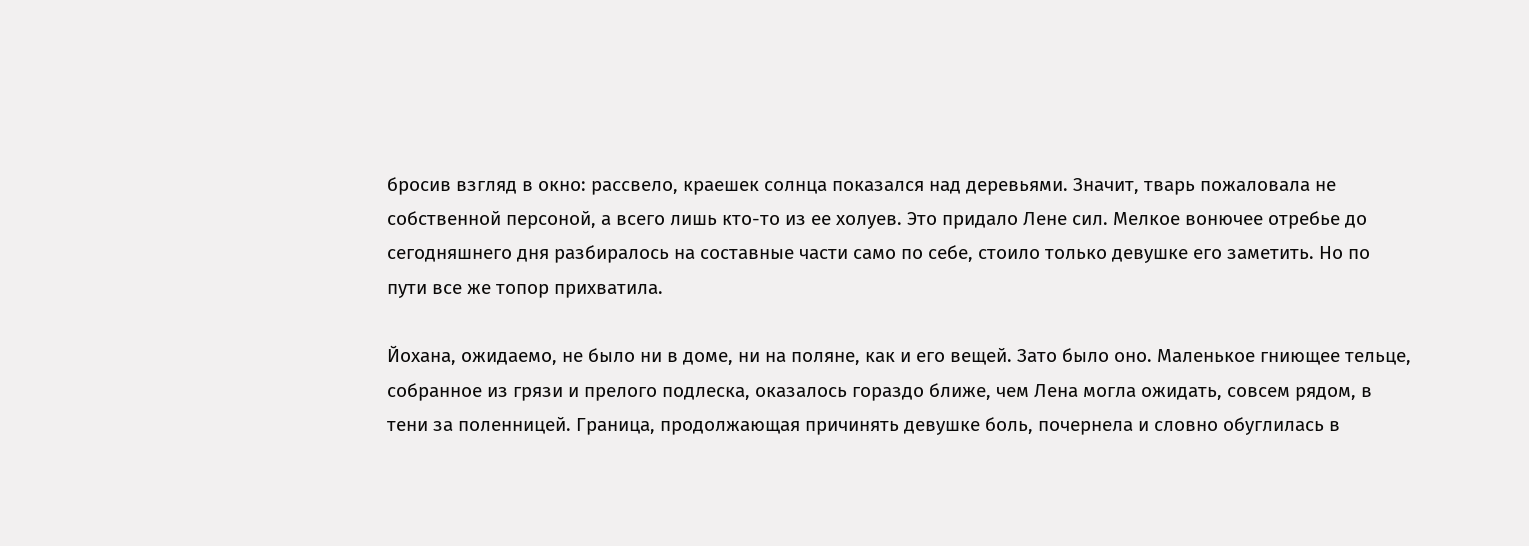бросив взгляд в окно: рассвело, краешек солнца показался над деревьями. Значит, тварь пожаловала не собственной персоной, а всего лишь кто-то из ее холуев. Это придало Лене сил. Мелкое вонючее отребье до сегодняшнего дня разбиралось на составные части само по себе, стоило только девушке его заметить. Но по пути все же топор прихватила.

Йохана, ожидаемо, не было ни в доме, ни на поляне, как и его вещей. Зато было оно. Маленькое гниющее тельце, собранное из грязи и прелого подлеска, оказалось гораздо ближе, чем Лена могла ожидать, совсем рядом, в тени за поленницей. Граница, продолжающая причинять девушке боль, почернела и словно обуглилась в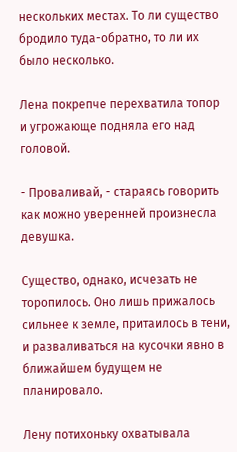нескольких местах. То ли существо бродило туда-обратно, то ли их было несколько.

Лена покрепче перехватила топор и угрожающе подняла его над головой.

- Проваливай, - стараясь говорить как можно уверенней произнесла девушка.

Существо, однако, исчезать не торопилось. Оно лишь прижалось сильнее к земле, притаилось в тени, и разваливаться на кусочки явно в ближайшем будущем не планировало.

Лену потихоньку охватывала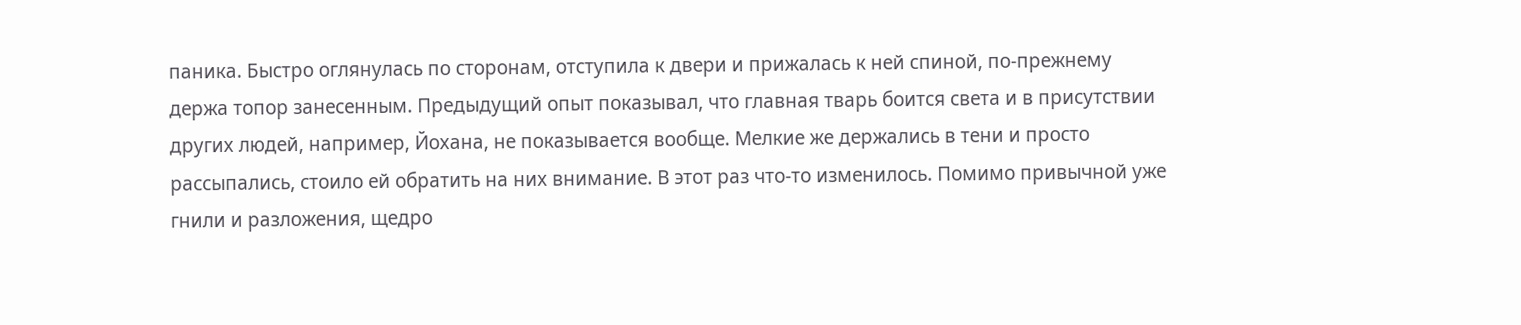паника. Быстро оглянулась по сторонам, отступила к двери и прижалась к ней спиной, по-прежнему держа топор занесенным. Предыдущий опыт показывал, что главная тварь боится света и в присутствии других людей, например, Йохана, не показывается вообще. Мелкие же держались в тени и просто рассыпались, стоило ей обратить на них внимание. В этот раз что-то изменилось. Помимо привычной уже гнили и разложения, щедро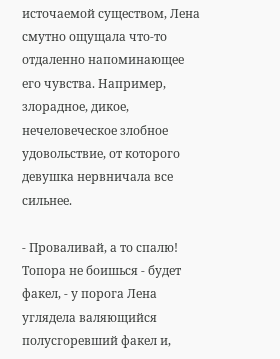источаемой существом, Лена смутно ощущала что-то отдаленно напоминающее его чувства. Например, злорадное, дикое, нечеловеческое злобное удовольствие, от которого девушка нервничала все сильнее.

- Проваливай, а то спалю! Топора не боишься - будет факел, - у порога Лена углядела валяющийся полусгоревший факел и,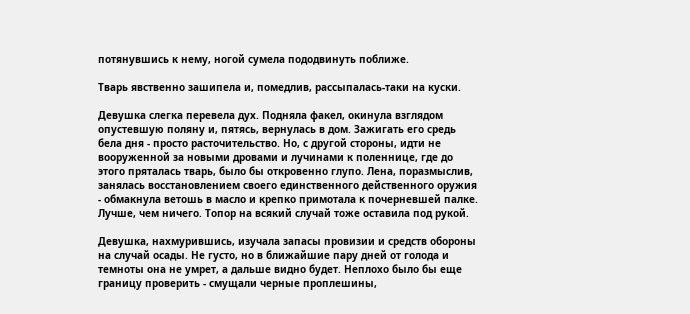потянувшись к нему, ногой сумела пододвинуть поближе.

Тварь явственно зашипела и, помедлив, рассыпалась-таки на куски.

Девушка слегка перевела дух. Подняла факел, окинула взглядом опустевшую поляну и, пятясь, вернулась в дом. Зажигать его средь бела дня - просто расточительство. Но, с другой стороны, идти не вооруженной за новыми дровами и лучинами к поленнице, где до этого пряталась тварь, было бы откровенно глупо. Лена, поразмыслив, занялась восстановлением своего единственного действенного оружия - обмакнула ветошь в масло и крепко примотала к почерневшей палке. Лучше, чем ничего. Топор на всякий случай тоже оставила под рукой.

Девушка, нахмурившись, изучала запасы провизии и средств обороны на случай осады. Не густо, но в ближайшие пару дней от голода и темноты она не умрет, а дальше видно будет. Неплохо было бы еще границу проверить - смущали черные проплешины,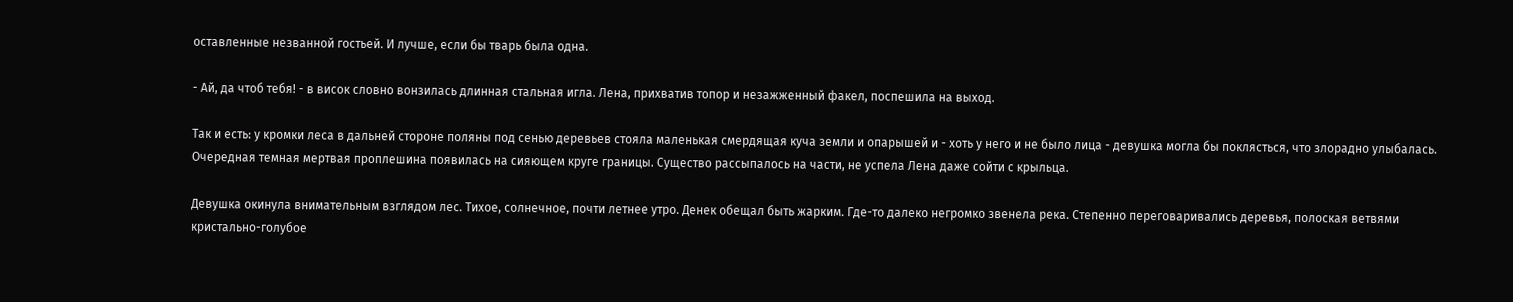оставленные незванной гостьей. И лучше, если бы тварь была одна.

- Ай, да чтоб тебя! - в висок словно вонзилась длинная стальная игла. Лена, прихватив топор и незажженный факел, поспешила на выход.

Так и есть: у кромки леса в дальней стороне поляны под сенью деревьев стояла маленькая смердящая куча земли и опарышей и - хоть у него и не было лица - девушка могла бы поклясться, что злорадно улыбалась. Очередная темная мертвая проплешина появилась на сияющем круге границы. Существо рассыпалось на части, не успела Лена даже сойти с крыльца.

Девушка окинула внимательным взглядом лес. Тихое, солнечное, почти летнее утро. Денек обещал быть жарким. Где-то далеко негромко звенела река. Степенно переговаривались деревья, полоская ветвями кристально-голубое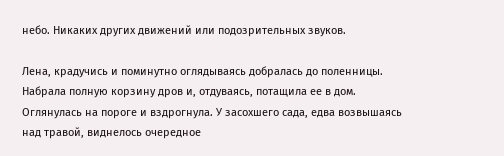небо. Никаких других движений или подозрительных звуков.

Лена, крадучись и поминутно оглядываясь добралась до поленницы. Набрала полную корзину дров и, отдуваясь, потащила ее в дом. Оглянулась на пороге и вздрогнула. У засохшего сада, едва возвышаясь над травой, виднелось очередное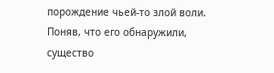порождение чьей-то злой воли. Поняв, что его обнаружили, существо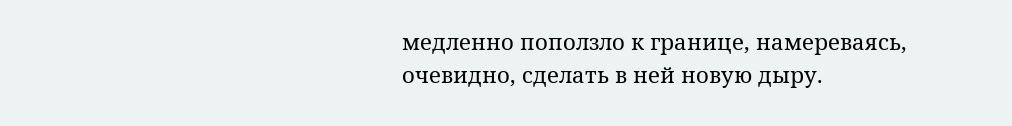медленно поползло к границе, намереваясь, очевидно, сделать в ней новую дыру.